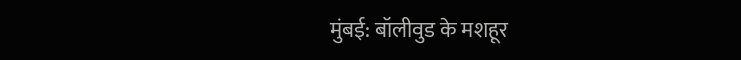मुंबई: बॉलीवुड के मशहूर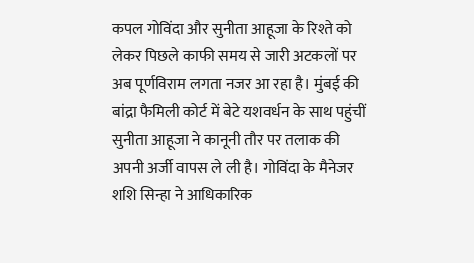कपल गोविंदा और सुनीता आहूजा के रिश्ते को लेकर पिछले काफी समय से जारी अटकलों पर अब पूर्णविराम लगता नजर आ रहा है। मुंबई की बांद्रा फैमिली कोर्ट में बेटे यशवर्धन के साथ पहुंचीं सुनीता आहूजा ने कानूनी तौर पर तलाक की अपनी अर्जी वापस ले ली है। गोविंदा के मैनेजर शशि सिन्हा ने आधिकारिक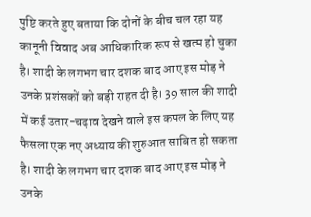पुष्टि करते हुए बताया कि दोनों के बीच चल रहा यह कानूनी विवाद अब आधिकारिक रूप से खत्म हो चुका है। शादी के लगभग चार दशक बाद आए इस मोड़ ने उनके प्रशंसकों को बड़ी राहत दी है। 39 साल की शादी में कई उतार-चढ़ाव देखने वाले इस कपल के लिए यह फैसला एक नए अध्याय की शुरुआत साबित हो सकता है। शादी के लगभग चार दशक बाद आए इस मोड़ ने उनके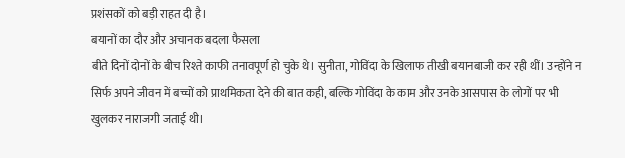प्रशंसकों को बड़ी राहत दी है।
बयानों का दौर और अचानक बदला फैसला
बीते दिनों दोनों के बीच रिश्ते काफी तनावपूर्ण हो चुके थे। सुनीता, गोविंदा के खिलाफ तीखी बयानबाजी कर रही थीं। उन्होंने न सिर्फ अपने जीवन में बच्चों को प्राथमिकता देने की बात कही, बल्कि गोविंदा के काम और उनके आसपास के लोगों पर भी खुलकर नाराजगी जताई थी।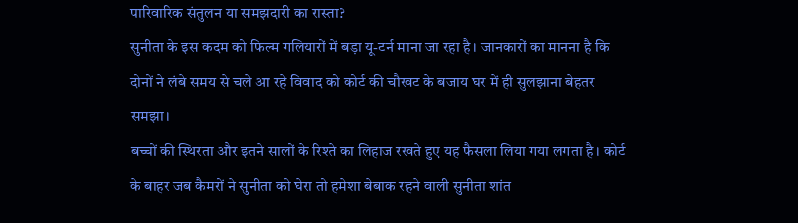पारिवारिक संतुलन या समझदारी का रास्ता?
सुनीता के इस कदम को फिल्म गलियारों में बड़ा यू-टर्न माना जा रहा है। जानकारों का मानना है कि दोनों ने लंबे समय से चले आ रहे विवाद को कोर्ट की चौखट के बजाय घर में ही सुलझाना बेहतर समझा।
बच्चों की स्थिरता और इतने सालों के रिश्ते का लिहाज रखते हुए यह फैसला लिया गया लगता है। कोर्ट के बाहर जब कैमरों ने सुनीता को घेरा तो हमेशा बेबाक रहने वाली सुनीता शांत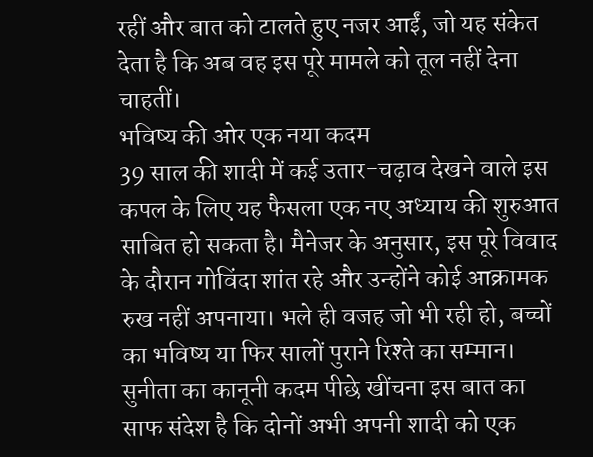रहीं और बात को टालते हुए नजर आईं, जो यह संकेत देता है कि अब वह इस पूरे मामले को तूल नहीं देना चाहतीं।
भविष्य की ओर एक नया कदम
39 साल की शादी में कई उतार-चढ़ाव देखने वाले इस कपल के लिए यह फैसला एक नए अध्याय की शुरुआत साबित हो सकता है। मैनेजर के अनुसार, इस पूरे विवाद के दौरान गोविंदा शांत रहे और उन्होंने कोई आक्रामक रुख नहीं अपनाया। भले ही वजह जो भी रही हो, बच्चों का भविष्य या फिर सालों पुराने रिश्ते का सम्मान। सुनीता का कानूनी कदम पीछे खींचना इस बात का साफ संदेश है कि दोनों अभी अपनी शादी को एक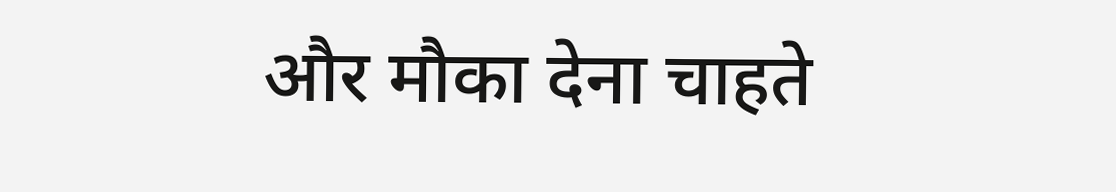और मौका देना चाहते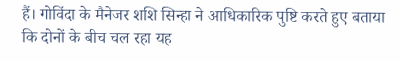हैं। गोविंदा के मैनेजर शशि सिन्हा ने आधिकारिक पुष्टि करते हुए बताया कि दोनों के बीच चल रहा यह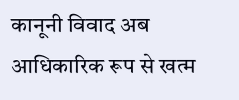कानूनी विवाद अब आधिकारिक रूप से खत्म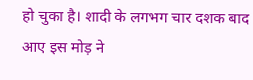हो चुका है। शादी के लगभग चार दशक बाद आए इस मोड़ ने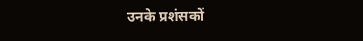उनके प्रशंसकों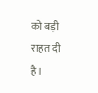को बड़ी राहत दी है।